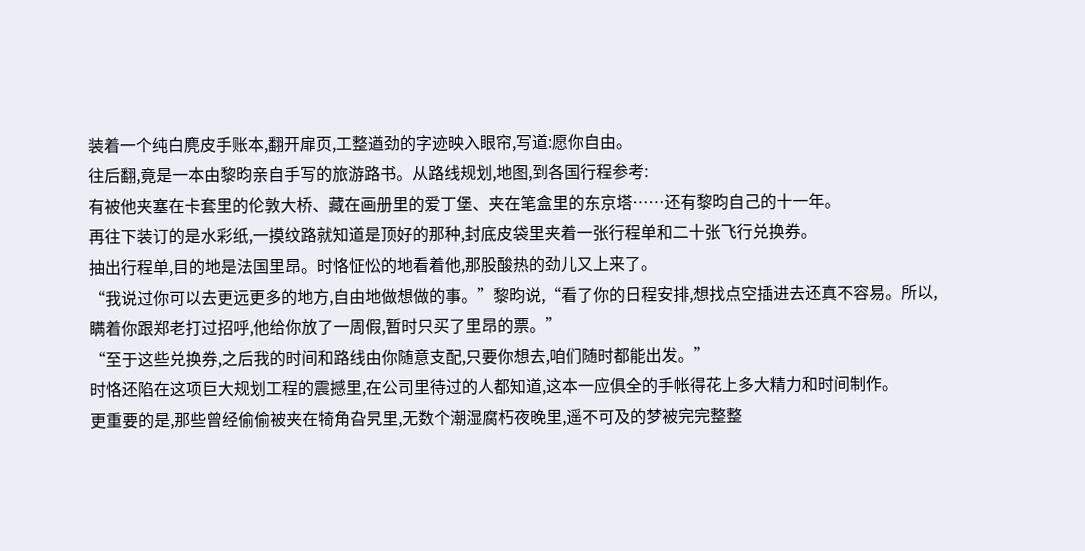装着一个纯白麂皮手账本,翻开扉页,工整遒劲的字迹映入眼帘,写道:愿你自由。
往后翻,竟是一本由黎昀亲自手写的旅游路书。从路线规划,地图,到各国行程参考:
有被他夹塞在卡套里的伦敦大桥、藏在画册里的爱丁堡、夹在笔盒里的东京塔……还有黎昀自己的十一年。
再往下装订的是水彩纸,一摸纹路就知道是顶好的那种,封底皮袋里夹着一张行程单和二十张飞行兑换券。
抽出行程单,目的地是法国里昂。时恪怔忪的地看着他,那股酸热的劲儿又上来了。
“我说过你可以去更远更多的地方,自由地做想做的事。”黎昀说,“看了你的日程安排,想找点空插进去还真不容易。所以,瞒着你跟郑老打过招呼,他给你放了一周假,暂时只买了里昂的票。”
“至于这些兑换券,之后我的时间和路线由你随意支配,只要你想去,咱们随时都能出发。”
时恪还陷在这项巨大规划工程的震撼里,在公司里待过的人都知道,这本一应俱全的手帐得花上多大精力和时间制作。
更重要的是,那些曾经偷偷被夹在犄角旮旯里,无数个潮湿腐朽夜晚里,遥不可及的梦被完完整整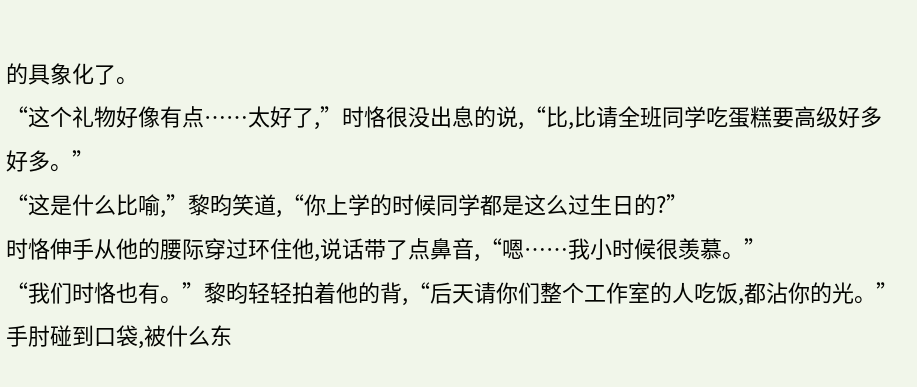的具象化了。
“这个礼物好像有点……太好了,”时恪很没出息的说,“比,比请全班同学吃蛋糕要高级好多好多。”
“这是什么比喻,”黎昀笑道,“你上学的时候同学都是这么过生日的?”
时恪伸手从他的腰际穿过环住他,说话带了点鼻音,“嗯……我小时候很羡慕。”
“我们时恪也有。”黎昀轻轻拍着他的背,“后天请你们整个工作室的人吃饭,都沾你的光。”
手肘碰到口袋,被什么东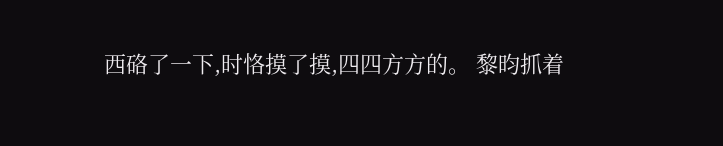西硌了一下,时恪摸了摸,四四方方的。 黎昀抓着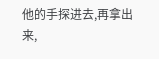他的手探进去,再拿出来,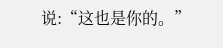说:“这也是你的。”